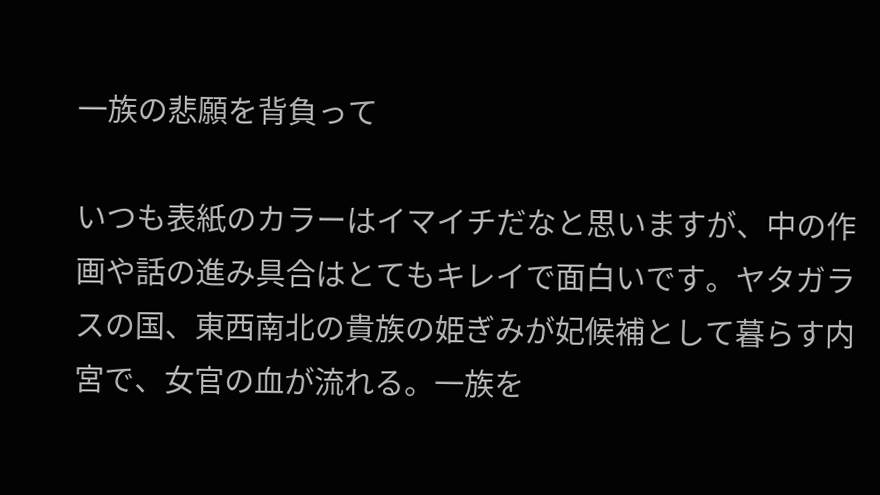一族の悲願を背負って

いつも表紙のカラーはイマイチだなと思いますが、中の作画や話の進み具合はとてもキレイで面白いです。ヤタガラスの国、東西南北の貴族の姫ぎみが妃候補として暮らす内宮で、女官の血が流れる。一族を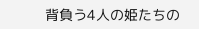背負う4人の姫たちの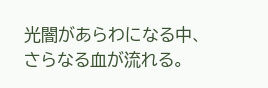光闇があらわになる中、さらなる血が流れる。